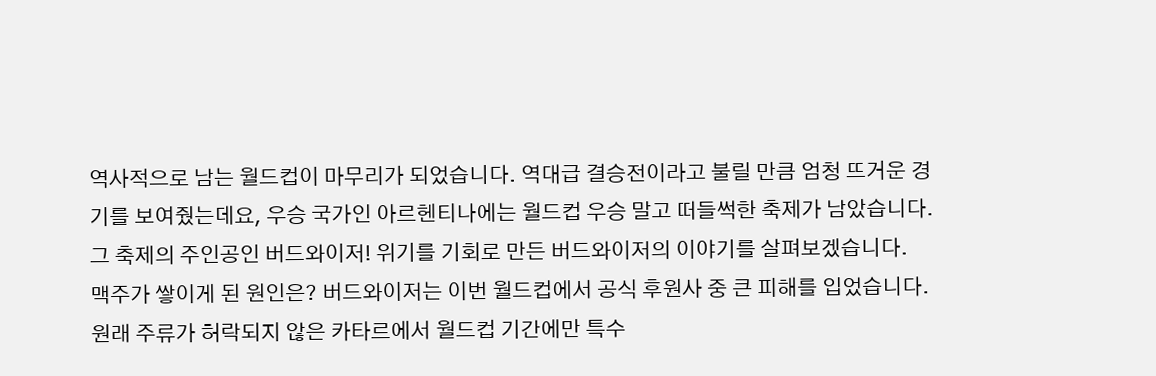역사적으로 남는 월드컵이 마무리가 되었습니다. 역대급 결승전이라고 불릴 만큼 엄청 뜨거운 경기를 보여줬는데요, 우승 국가인 아르헨티나에는 월드컵 우승 말고 떠들썩한 축제가 남았습니다.
그 축제의 주인공인 버드와이저! 위기를 기회로 만든 버드와이저의 이야기를 살펴보겠습니다.
맥주가 쌓이게 된 원인은? 버드와이저는 이번 월드컵에서 공식 후원사 중 큰 피해를 입었습니다.
원래 주류가 허락되지 않은 카타르에서 월드컵 기간에만 특수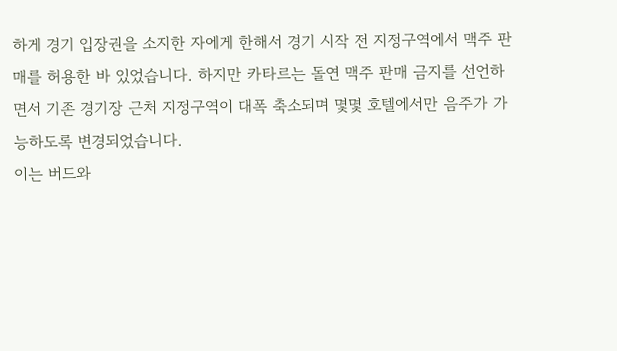하게 경기 입장권을 소지한 자에게 한해서 경기 시작 전 지정구역에서 맥주 판매를 허용한 바 있었습니다. 하지만 카타르는 돌연 맥주 판매 금지를 선언하면서 기존 경기장 근처 지정구역이 대폭 축소되며 몇몇 호텔에서만 음주가 가능하도록 변경되었습니다.
이는 버드와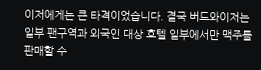이저에게는 큰 타격이었습니다. 결국 버드와이저는 일부 팬구역과 외국인 대상 호텔 일부에서만 맥주를 판매할 수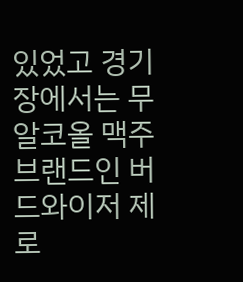있었고 경기장에서는 무알코올 맥주 브랜드인 버드와이저 제로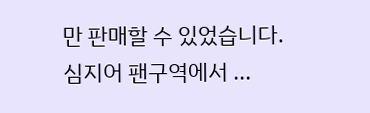만 판매할 수 있었습니다.
심지어 팬구역에서 ...